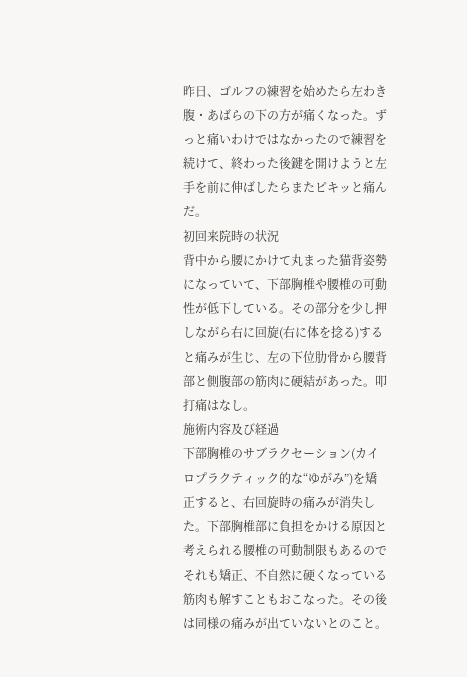昨日、ゴルフの練習を始めたら左わき腹・あばらの下の方が痛くなった。ずっと痛いわけではなかったので練習を続けて、終わった後鍵を開けようと左手を前に伸ばしたらまたピキッと痛んだ。
初回来院時の状況
背中から腰にかけて丸まった猫背姿勢になっていて、下部胸椎や腰椎の可動性が低下している。その部分を少し押しながら右に回旋(右に体を捻る)すると痛みが生じ、左の下位肋骨から腰背部と側腹部の筋肉に硬結があった。叩打痛はなし。
施術内容及び経過
下部胸椎のサブラクセーション(カイロプラクティック的な“ゆがみ”)を矯正すると、右回旋時の痛みが消失した。下部胸椎部に負担をかける原因と考えられる腰椎の可動制限もあるのでそれも矯正、不自然に硬くなっている筋肉も解すこともおこなった。その後は同様の痛みが出ていないとのこと。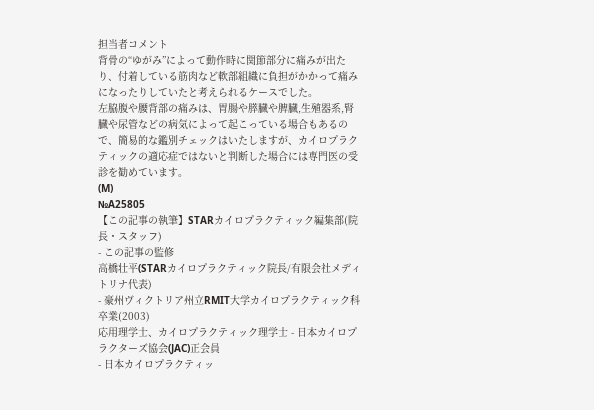担当者コメント
背骨の“ゆがみ”によって動作時に関節部分に痛みが出たり、付着している筋肉など軟部組織に負担がかかって痛みになったりしていたと考えられるケースでした。
左脇腹や腰背部の痛みは、胃腸や膵臓や脾臓,生殖器系,腎臓や尿管などの病気によって起こっている場合もあるので、簡易的な鑑別チェックはいたしますが、カイロプラクティックの適応症ではないと判断した場合には専門医の受診を勧めています。
(M)
№A25805
【この記事の執筆】STARカイロプラクティック編集部(院長・スタッフ)
- この記事の監修
高橋壮平(STARカイロプラクティック院長/有限会社メディトリナ代表)
- 豪州ヴィクトリア州立RMIT大学カイロプラクティック科卒業(2003)
応用理学士、カイロプラクティック理学士 - 日本カイロプラクターズ協会(JAC)正会員
- 日本カイロプラクティッ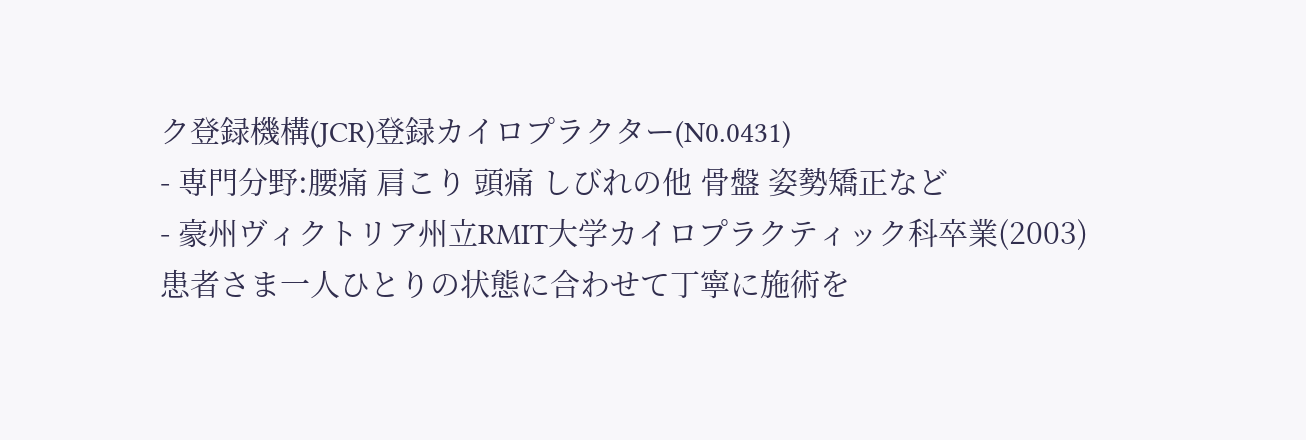ク登録機構(JCR)登録カイロプラクター(N0.0431)
- 専門分野:腰痛 肩こり 頭痛 しびれの他 骨盤 姿勢矯正など
- 豪州ヴィクトリア州立RMIT大学カイロプラクティック科卒業(2003)
患者さま一人ひとりの状態に合わせて丁寧に施術を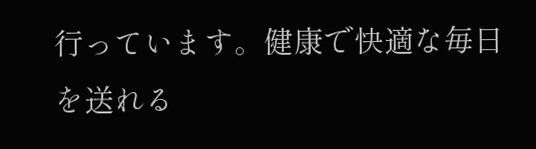行っています。健康で快適な毎日を送れる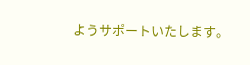ようサポートいたします。